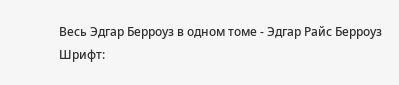Весь Эдгар Берроуз в одном томе - Эдгар Райс Берроуз
Шрифт: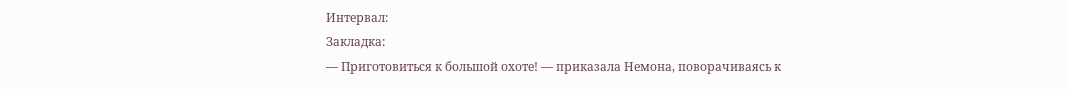Интервал:
Закладка:
— Приготовиться к большой охоте! — приказала Немона, поворачиваясь к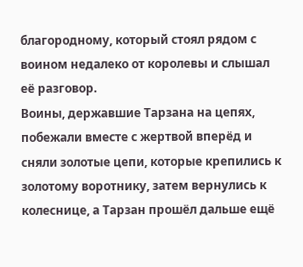благородному, который стоял рядом с воином недалеко от королевы и слышал её разговор.
Воины, державшие Тарзана на цепях, побежали вместе с жертвой вперёд и сняли золотые цепи, которые крепились к золотому воротнику, затем вернулись к колеснице, а Тарзан прошёл дальше ещё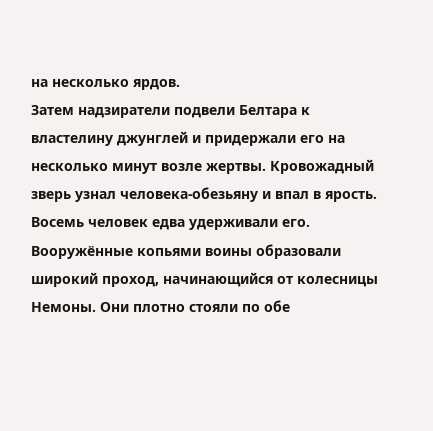на несколько ярдов.
Затем надзиратели подвели Белтара к властелину джунглей и придержали его на несколько минут возле жертвы. Кровожадный зверь узнал человека-обезьяну и впал в ярость. Восемь человек едва удерживали его.
Вооружённые копьями воины образовали широкий проход, начинающийся от колесницы Немоны. Они плотно стояли по обе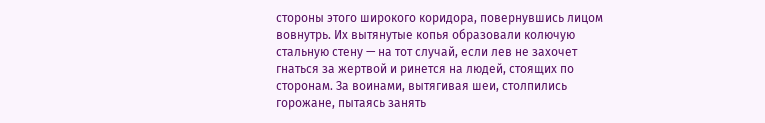стороны этого широкого коридора, повернувшись лицом вовнутрь. Их вытянутые копья образовали колючую стальную стену — на тот случай, если лев не захочет гнаться за жертвой и ринется на людей, стоящих по сторонам. За воинами, вытягивая шеи, столпились горожане, пытаясь занять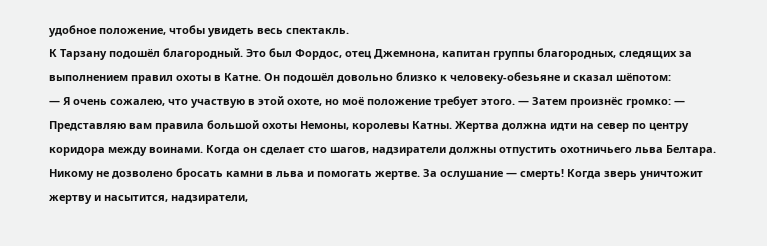удобное положение, чтобы увидеть весь спектакль.
К Тарзану подошёл благородный. Это был Фордос, отец Джемнона, капитан группы благородных, следящих за выполнением правил охоты в Катне. Он подошёл довольно близко к человеку-обезьяне и сказал шёпотом:
— Я очень сожалею, что участвую в этой охоте, но моё положение требует этого. — Затем произнёс громко: — Представляю вам правила большой охоты Немоны, королевы Катны. Жертва должна идти на север по центру коридора между воинами. Когда он сделает сто шагов, надзиратели должны отпустить охотничьего льва Белтара. Никому не дозволено бросать камни в льва и помогать жертве. За ослушание — смерть! Когда зверь уничтожит жертву и насытится, надзиратели,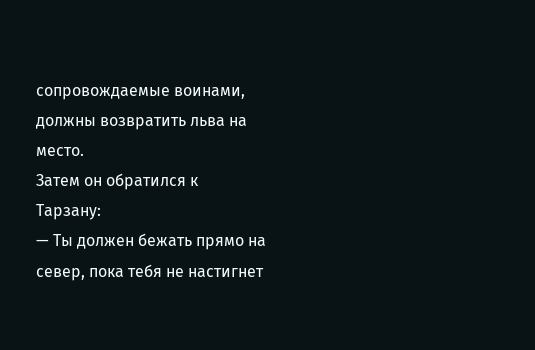сопровождаемые воинами, должны возвратить льва на место.
Затем он обратился к Тарзану:
— Ты должен бежать прямо на север, пока тебя не настигнет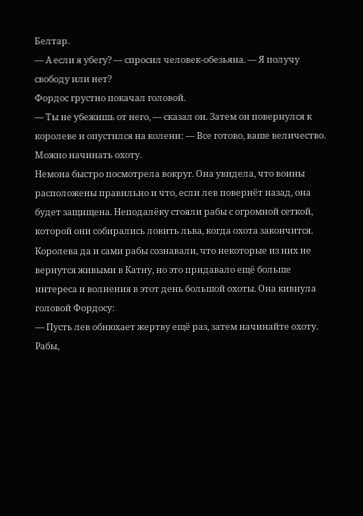Белтар.
— А если я убегу? — спросил человек-обезьяна. — Я получу свободу или нет?
Фордос грустно покачал головой.
— Ты не убежишь от него, — сказал он. Затем он повернулся к королеве и опустился на колени: — Все готово, ваше величество. Можно начинать охоту.
Немона быстро посмотрела вокруг. Она увидела, что воины расположены правильно и что, если лев повернёт назад, она будет защищена. Неподалёку стояли рабы с огромной сеткой, которой они собирались ловить льва, когда охота закончится. Королева да и сами рабы сознавали, что некоторые из них не вернутся живыми в Катну, но это придавало ещё больше интереса и волнения в этот день большой охоты. Она кивнула головой Фордосу:
— Пусть лев обнюхает жертву ещё раз, затем начинайте охоту.
Рабы,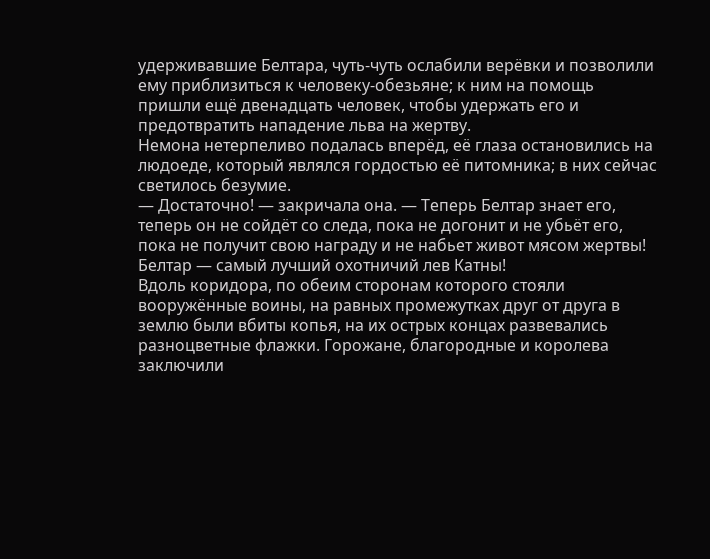удерживавшие Белтара, чуть-чуть ослабили верёвки и позволили ему приблизиться к человеку-обезьяне; к ним на помощь пришли ещё двенадцать человек, чтобы удержать его и предотвратить нападение льва на жертву.
Немона нетерпеливо подалась вперёд, её глаза остановились на людоеде, который являлся гордостью её питомника; в них сейчас светилось безумие.
— Достаточно! — закричала она. — Теперь Белтар знает его, теперь он не сойдёт со следа, пока не догонит и не убьёт его, пока не получит свою награду и не набьет живот мясом жертвы! Белтар — самый лучший охотничий лев Катны!
Вдоль коридора, по обеим сторонам которого стояли вооружённые воины, на равных промежутках друг от друга в землю были вбиты копья, на их острых концах развевались разноцветные флажки. Горожане, благородные и королева заключили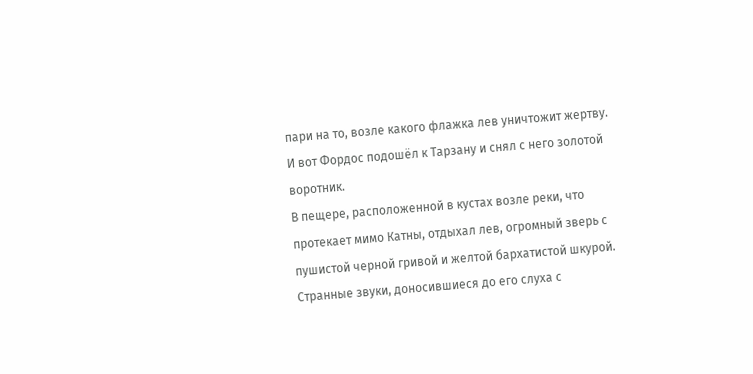пари на то, возле какого флажка лев уничтожит жертву. И вот Фордос подошёл к Тарзану и снял с него золотой воротник.
В пещере, расположенной в кустах возле реки, что протекает мимо Катны, отдыхал лев, огромный зверь с пушистой черной гривой и желтой бархатистой шкурой. Странные звуки, доносившиеся до его слуха с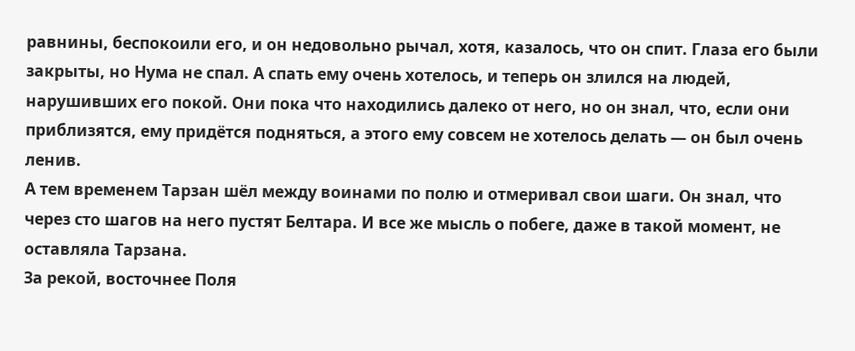равнины, беспокоили его, и он недовольно рычал, хотя, казалось, что он спит. Глаза его были закрыты, но Нума не спал. А спать ему очень хотелось, и теперь он злился на людей, нарушивших его покой. Они пока что находились далеко от него, но он знал, что, если они приблизятся, ему придётся подняться, а этого ему совсем не хотелось делать — он был очень ленив.
А тем временем Тарзан шёл между воинами по полю и отмеривал свои шаги. Он знал, что через сто шагов на него пустят Белтара. И все же мысль о побеге, даже в такой момент, не оставляла Тарзана.
За рекой, восточнее Поля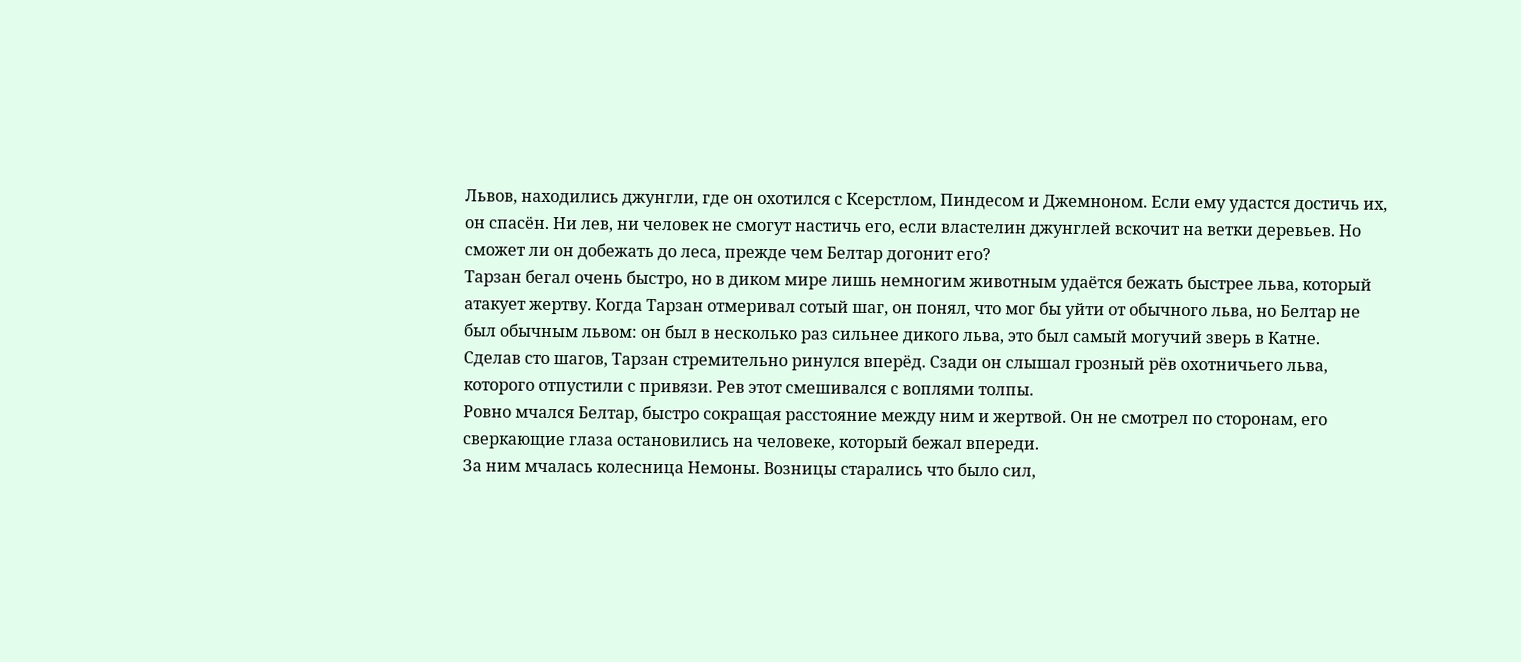Львов, находились джунгли, где он охотился с Ксерстлом, Пиндесом и Джемноном. Если ему удастся достичь их, он спасён. Ни лев, ни человек не смогут настичь его, если властелин джунглей вскочит на ветки деревьев. Но сможет ли он добежать до леса, прежде чем Белтар догонит его?
Тарзан бегал очень быстро, но в диком мире лишь немногим животным удаётся бежать быстрее льва, который атакует жертву. Когда Тарзан отмеривал сотый шаг, он понял, что мог бы уйти от обычного льва, но Белтар не был обычным львом: он был в несколько раз сильнее дикого льва, это был самый могучий зверь в Катне.
Сделав сто шагов, Тарзан стремительно ринулся вперёд. Сзади он слышал грозный рёв охотничьего льва, которого отпустили с привязи. Рев этот смешивался с воплями толпы.
Ровно мчался Белтар, быстро сокращая расстояние между ним и жертвой. Он не смотрел по сторонам, его сверкающие глаза остановились на человеке, который бежал впереди.
За ним мчалась колесница Немоны. Возницы старались что было сил,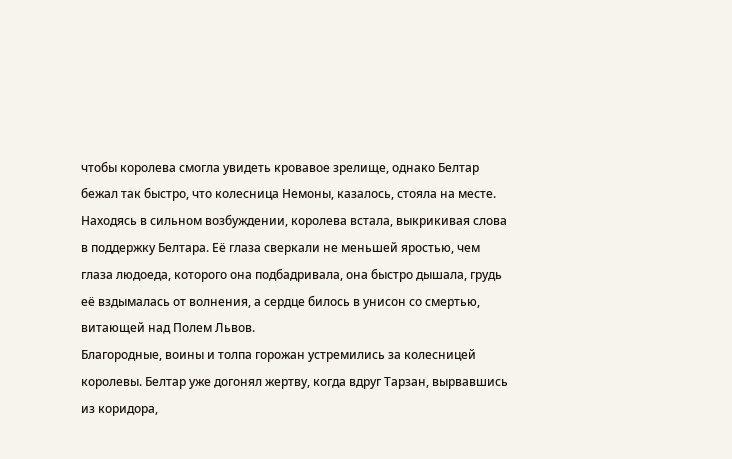чтобы королева смогла увидеть кровавое зрелище, однако Белтар бежал так быстро, что колесница Немоны, казалось, стояла на месте. Находясь в сильном возбуждении, королева встала, выкрикивая слова в поддержку Белтара. Её глаза сверкали не меньшей яростью, чем глаза людоеда, которого она подбадривала, она быстро дышала, грудь её вздымалась от волнения, а сердце билось в унисон со смертью, витающей над Полем Львов.
Благородные, воины и толпа горожан устремились за колесницей королевы. Белтар уже догонял жертву, когда вдруг Тарзан, вырвавшись из коридора,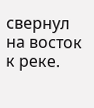свернул на восток к реке.